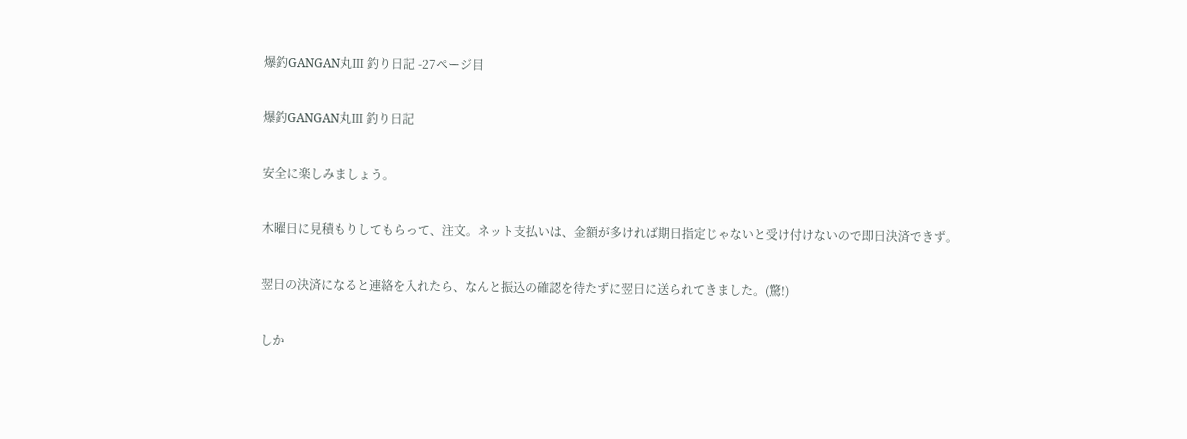爆釣GANGAN丸Ⅲ 釣り日記 -27ページ目

爆釣GANGAN丸Ⅲ 釣り日記

安全に楽しみましょう。

木曜日に見積もりしてもらって、注文。ネット支払いは、金額が多ければ期日指定じゃないと受け付けないので即日決済できず。

翌日の決済になると連絡を入れたら、なんと振込の確認を待たずに翌日に送られてきました。(驚!)

しか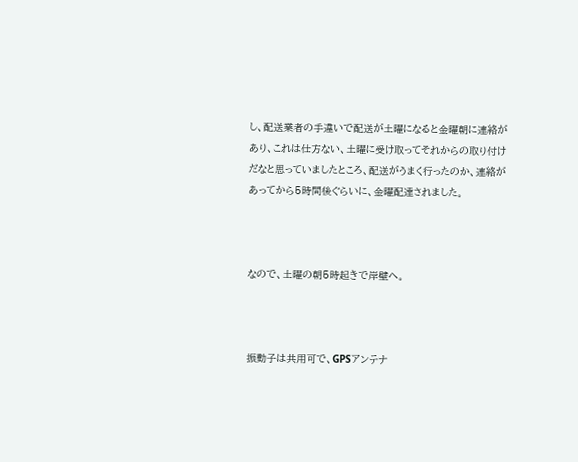し、配送業者の手違いで配送が土曜になると金曜朝に連絡があり、これは仕方ない、土曜に受け取ってそれからの取り付けだなと思っていましたところ、配送がうまく行ったのか、連絡があってから5時間後ぐらいに、金曜配達されました。



なので、土曜の朝5時起きで岸壁へ。



振動子は共用可で、GPSアンテナ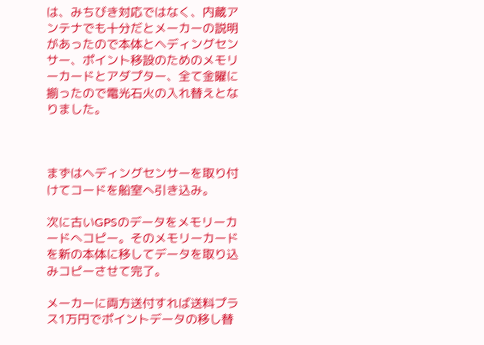は、みちびき対応ではなく、内蔵アンテナでも十分だとメーカーの説明があったので本体とヘディングセンサー、ポイント移設のためのメモリーカードとアダプター、全て金曜に揃ったので電光石火の入れ替えとなりました。



まずはヘディングセンサーを取り付けてコードを船室へ引き込み。

次に古いGPSのデータをメモリーカードへコピー。そのメモリーカードを新の本体に移してデータを取り込みコピーさせて完了。

メーカーに両方送付すれば送料プラス1万円でポイントデータの移し替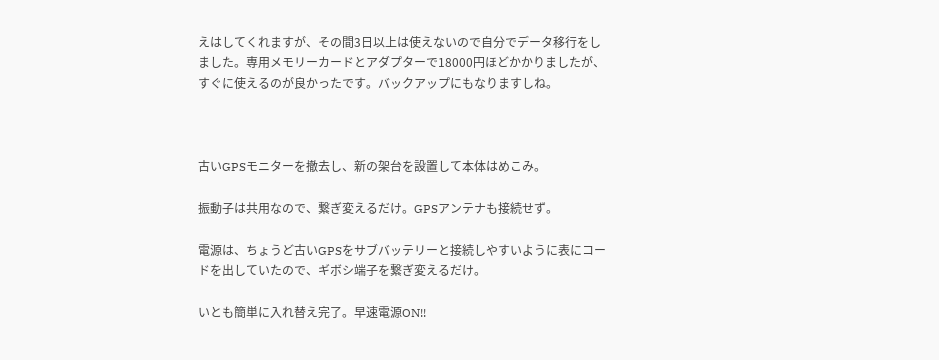えはしてくれますが、その間3日以上は使えないので自分でデータ移行をしました。専用メモリーカードとアダプターで18000円ほどかかりましたが、すぐに使えるのが良かったです。バックアップにもなりますしね。



古いGPSモニターを撤去し、新の架台を設置して本体はめこみ。

振動子は共用なので、繋ぎ変えるだけ。GPSアンテナも接続せず。

電源は、ちょうど古いGPSをサブバッテリーと接続しやすいように表にコードを出していたので、ギボシ端子を繋ぎ変えるだけ。

いとも簡単に入れ替え完了。早速電源ON!!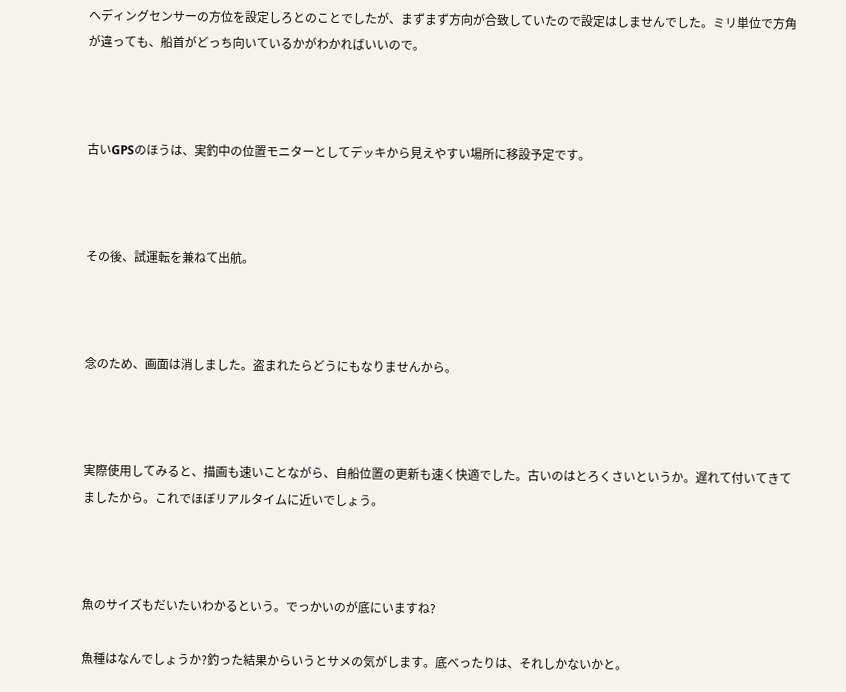ヘディングセンサーの方位を設定しろとのことでしたが、まずまず方向が合致していたので設定はしませんでした。ミリ単位で方角が違っても、船首がどっち向いているかがわかればいいので。



古いGPSのほうは、実釣中の位置モニターとしてデッキから見えやすい場所に移設予定です。



その後、試運転を兼ねて出航。



念のため、画面は消しました。盗まれたらどうにもなりませんから。



実際使用してみると、描画も速いことながら、自船位置の更新も速く快適でした。古いのはとろくさいというか。遅れて付いてきてましたから。これでほぼリアルタイムに近いでしょう。



魚のサイズもだいたいわかるという。でっかいのが底にいますね?

魚種はなんでしょうか?釣った結果からいうとサメの気がします。底べったりは、それしかないかと。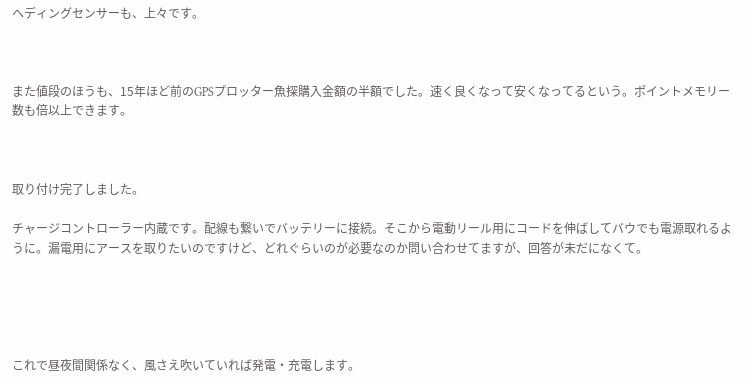ヘディングセンサーも、上々です。



また値段のほうも、15年ほど前のGPSプロッター魚探購入金額の半額でした。速く良くなって安くなってるという。ポイントメモリー数も倍以上できます。



取り付け完了しました。

チャージコントローラー内蔵です。配線も繋いでバッテリーに接続。そこから電動リール用にコードを伸ばしてバウでも電源取れるように。漏電用にアースを取りたいのですけど、どれぐらいのが必要なのか問い合わせてますが、回答が未だになくて。





これで昼夜間関係なく、風さえ吹いていれば発電・充電します。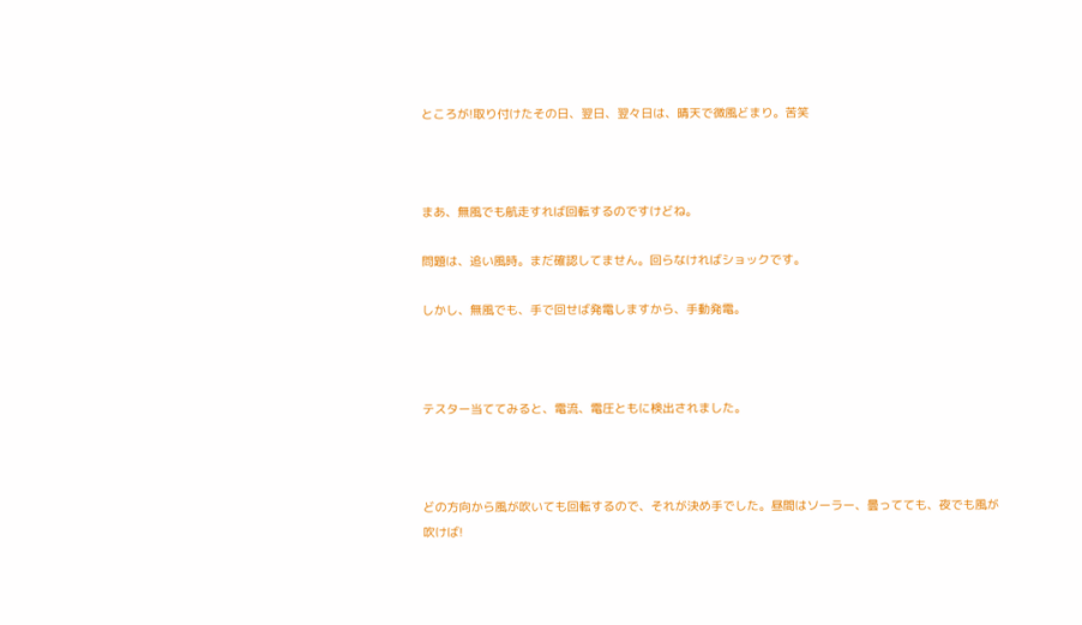ところが!取り付けたその日、翌日、翌々日は、晴天で微風どまり。苦笑



まあ、無風でも航走すれば回転するのですけどね。

問題は、追い風時。まだ確認してません。回らなければショックです。

しかし、無風でも、手で回せば発電しますから、手動発電。



テスター当ててみると、電流、電圧ともに検出されました。



どの方向から風が吹いても回転するので、それが決め手でした。昼間はソーラー、曇ってても、夜でも風が吹けば!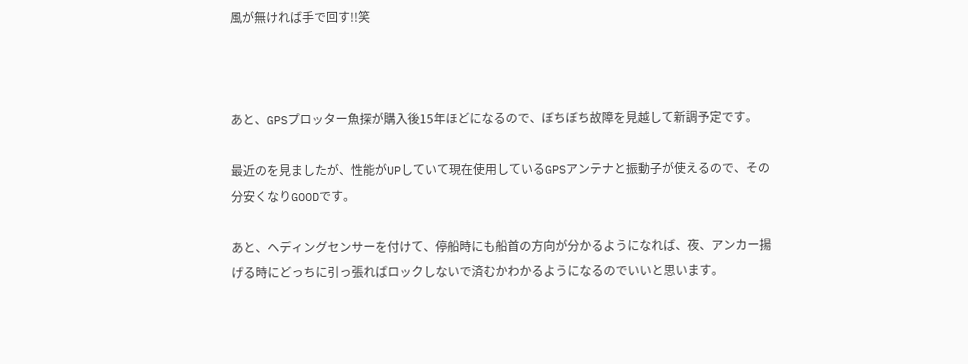風が無ければ手で回す!!笑



あと、GPSプロッター魚探が購入後15年ほどになるので、ぼちぼち故障を見越して新調予定です。

最近のを見ましたが、性能がUPしていて現在使用しているGPSアンテナと振動子が使えるので、その分安くなりGOODです。

あと、ヘディングセンサーを付けて、停船時にも船首の方向が分かるようになれば、夜、アンカー揚げる時にどっちに引っ張ればロックしないで済むかわかるようになるのでいいと思います。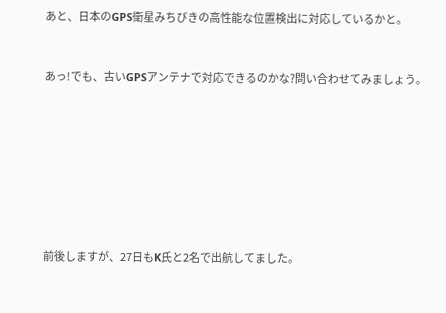あと、日本のGPS衛星みちびきの高性能な位置検出に対応しているかと。



あっ!でも、古いGPSアンテナで対応できるのかな?問い合わせてみましょう。











前後しますが、27日もK氏と2名で出航してました。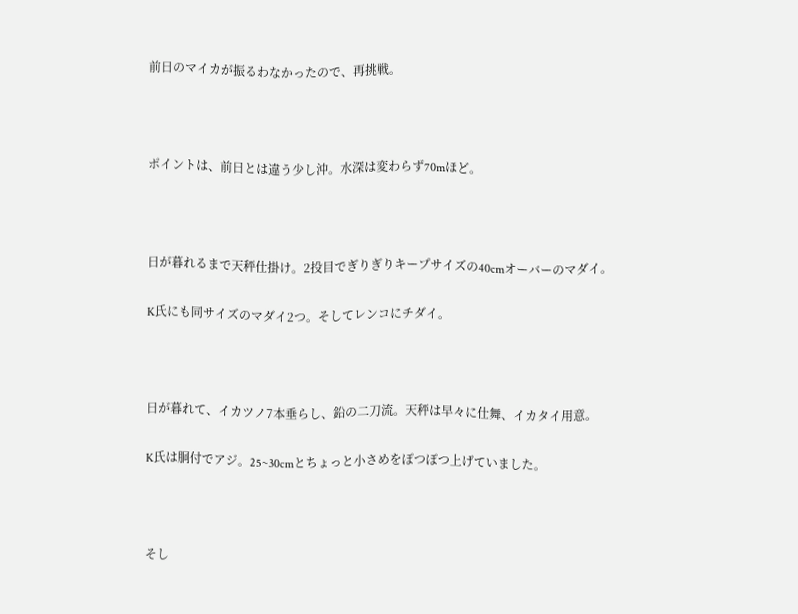前日のマイカが振るわなかったので、再挑戦。



ポイントは、前日とは違う少し沖。水深は変わらず70mほど。



日が暮れるまで天秤仕掛け。2投目でぎりぎりキープサイズの40cmオーバーのマダイ。

K氏にも同サイズのマダイ2つ。そしてレンコにチダイ。



日が暮れて、イカツノ7本垂らし、鉛の二刀流。天秤は早々に仕舞、イカタイ用意。

K氏は胴付でアジ。25~30cmとちょっと小さめをぽつぽつ上げていました。



そし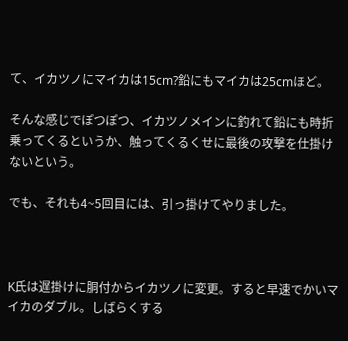て、イカツノにマイカは15cm?鉛にもマイカは25cmほど。

そんな感じでぽつぽつ、イカツノメインに釣れて鉛にも時折乗ってくるというか、触ってくるくせに最後の攻撃を仕掛けないという。

でも、それも4~5回目には、引っ掛けてやりました。



K氏は遅掛けに胴付からイカツノに変更。すると早速でかいマイカのダブル。しばらくする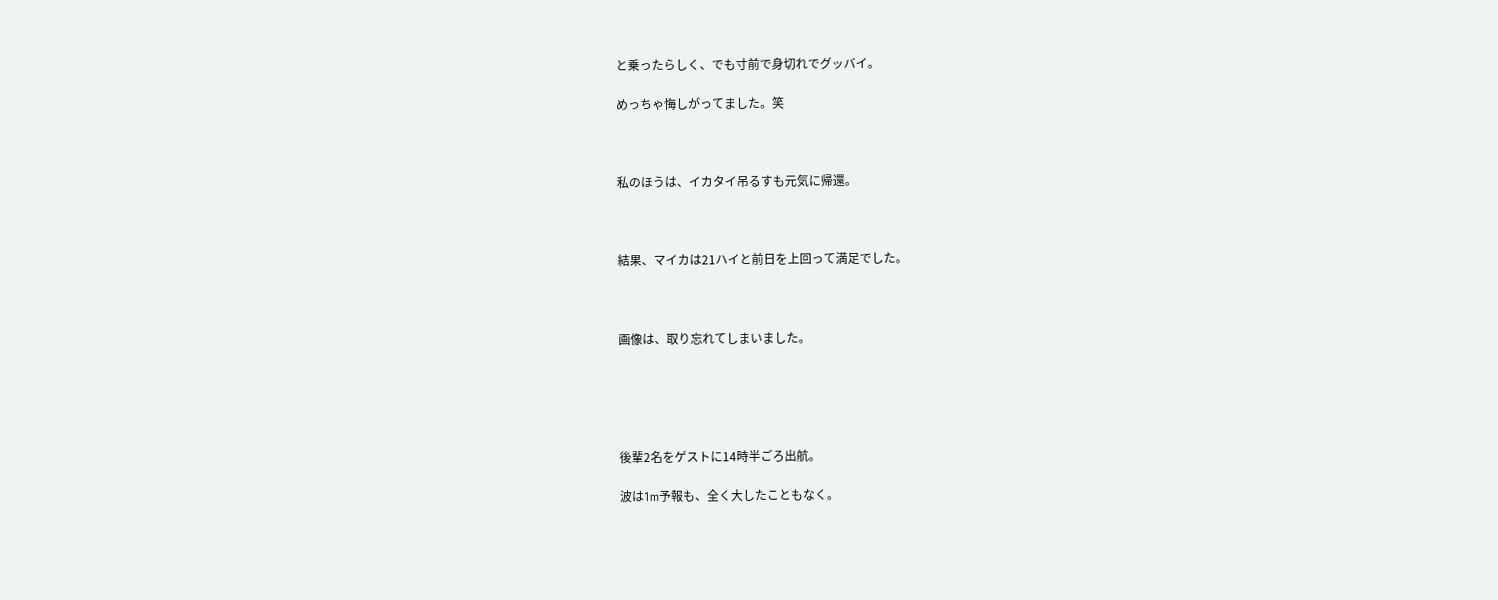と乗ったらしく、でも寸前で身切れでグッバイ。

めっちゃ悔しがってました。笑



私のほうは、イカタイ吊るすも元気に帰還。



結果、マイカは21ハイと前日を上回って満足でした。



画像は、取り忘れてしまいました。





後輩2名をゲストに14時半ごろ出航。

波は1m予報も、全く大したこともなく。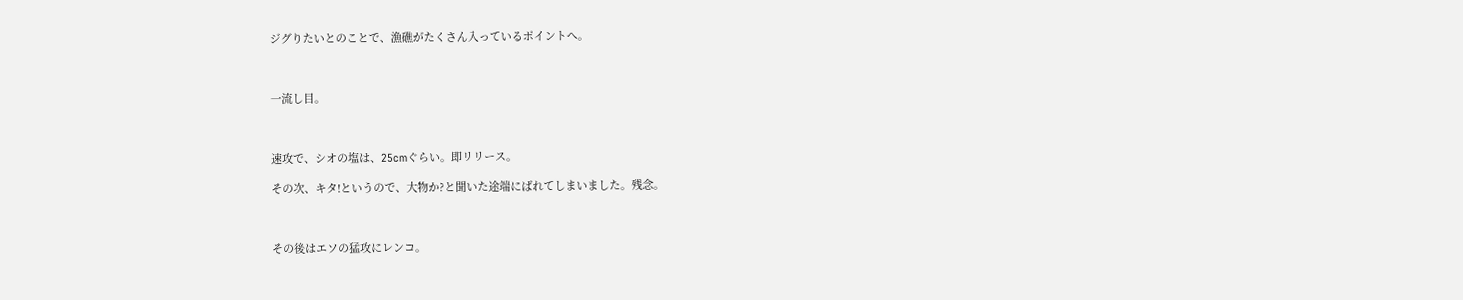ジグりたいとのことで、漁礁がたくさん入っているポイントへ。



一流し目。



速攻で、シオの塩は、25cmぐらい。即リリース。

その次、キタ!というので、大物か?と聞いた途端にばれてしまいました。残念。



その後はエソの猛攻にレンコ。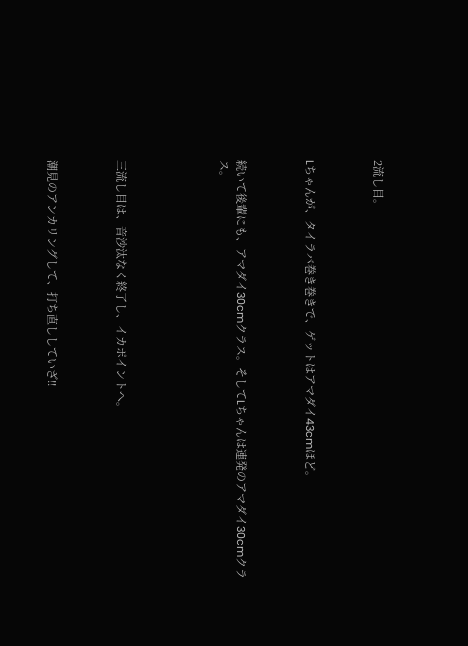2流し目。



Lちゃんが、タイラバ巻き巻きで、ゲットはアマダイ43cmほど。



続いて後輩にも、アマダイ30cmクラス。そしてLちゃんは連発のアマダイ30cmクラス。





三流し目は、音沙汰なく終了し、イカポイントへ。



潮見のアンカリングして、打ち直ししていざ!!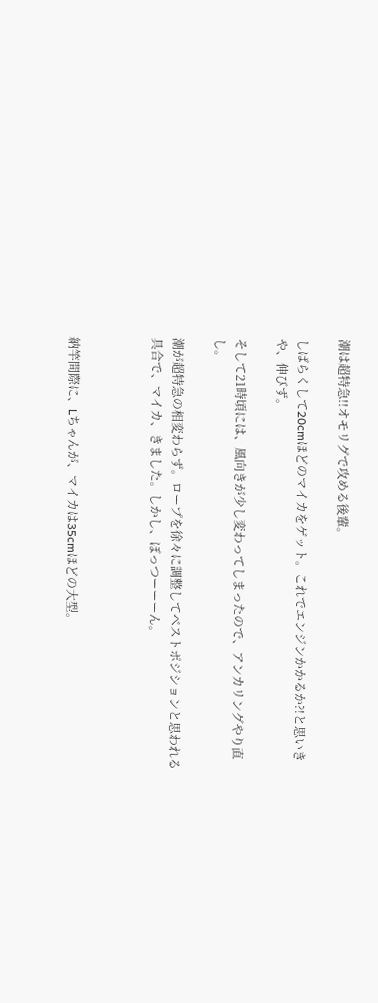潮は超特急!!オモリグで攻める後輩。

しばらくして20cmほどのマイカをゲット。これでエンジンかかるか?!と思いきや、伸びず。

そして21時頃には、風向きが少し変わってしまったので、アンカリングやり直し。

潮が超特急の相変わらず。ロープを徐々に調整してベストポジションと思われる具合で、マイカ、きました。しかし、ぽっつーーーん。



納竿間際に、Lちゃんが、マイカは35cmほどの大型。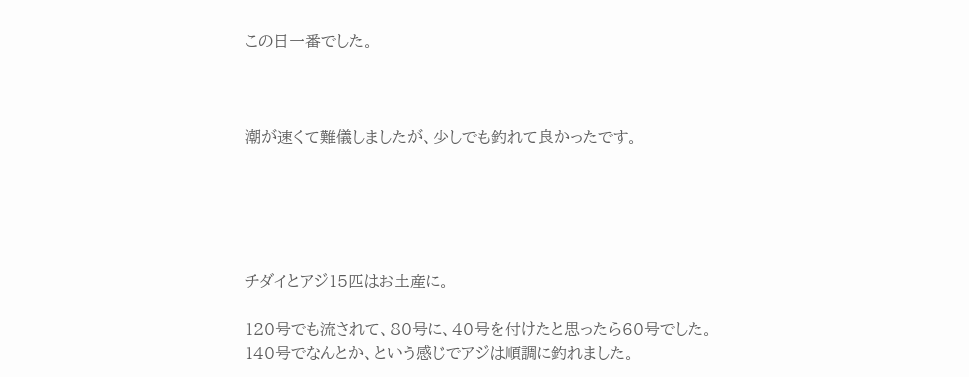この日一番でした。



潮が速くて難儀しましたが、少しでも釣れて良かったです。





チダイとアジ15匹はお土産に。

120号でも流されて、80号に、40号を付けたと思ったら60号でした。140号でなんとか、という感じでアジは順調に釣れました。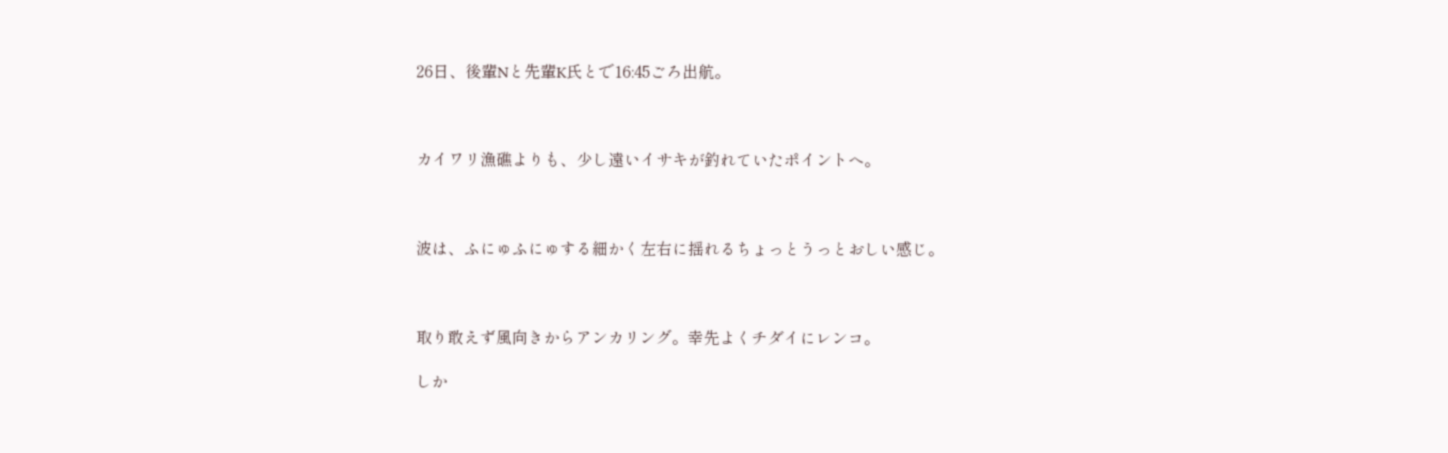26日、後輩Nと先輩K氏とで16:45ごろ出航。



カイワリ漁礁よりも、少し遠いイサキが釣れていたポイントへ。



波は、ふにゅふにゅする細かく左右に揺れるちょっとうっとおしい感じ。



取り敢えず風向きからアンカリング。幸先よくチダイにレンコ。

しか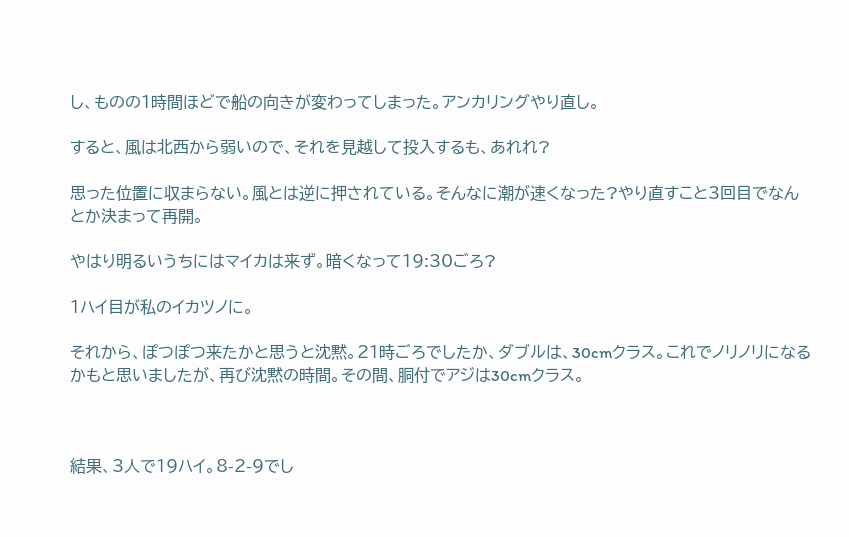し、ものの1時間ほどで船の向きが変わってしまった。アンカリングやり直し。

すると、風は北西から弱いので、それを見越して投入するも、あれれ?

思った位置に収まらない。風とは逆に押されている。そんなに潮が速くなった?やり直すこと3回目でなんとか決まって再開。

やはり明るいうちにはマイカは来ず。暗くなって19:30ごろ?

1ハイ目が私のイカツノに。

それから、ぽつぽつ来たかと思うと沈黙。21時ごろでしたか、ダブルは、30cmクラス。これでノリノリになるかもと思いましたが、再び沈黙の時間。その間、胴付でアジは30cmクラス。



結果、3人で19ハイ。8-2-9でし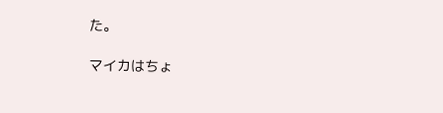た。

マイカはちょ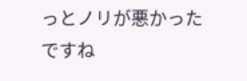っとノリが悪かったですね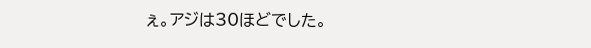ぇ。アジは30ほどでした。